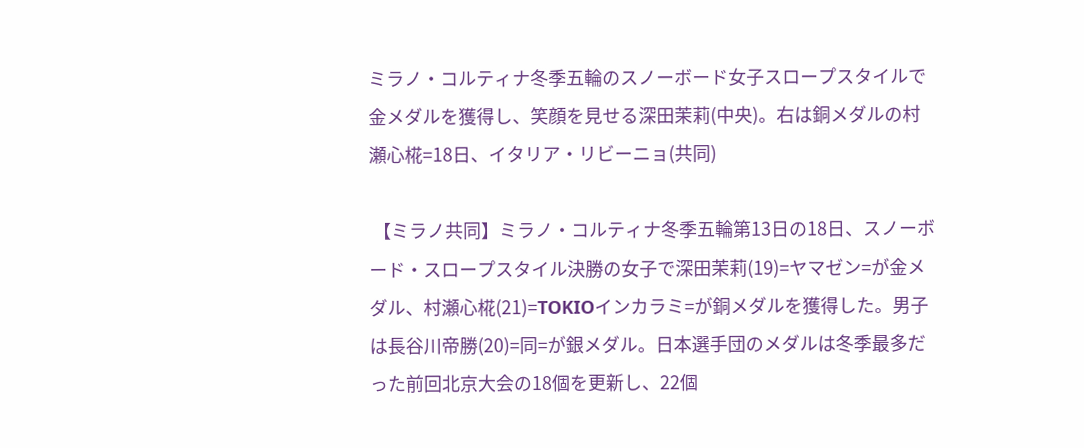ミラノ・コルティナ冬季五輪のスノーボード女子スロープスタイルで金メダルを獲得し、笑顔を見せる深田茉莉(中央)。右は銅メダルの村瀬心椛=18日、イタリア・リビーニョ(共同)

 【ミラノ共同】ミラノ・コルティナ冬季五輪第13日の18日、スノーボード・スロープスタイル決勝の女子で深田茉莉(19)=ヤマゼン=が金メダル、村瀬心椛(21)=TOKIOインカラミ=が銅メダルを獲得した。男子は長谷川帝勝(20)=同=が銀メダル。日本選手団のメダルは冬季最多だった前回北京大会の18個を更新し、22個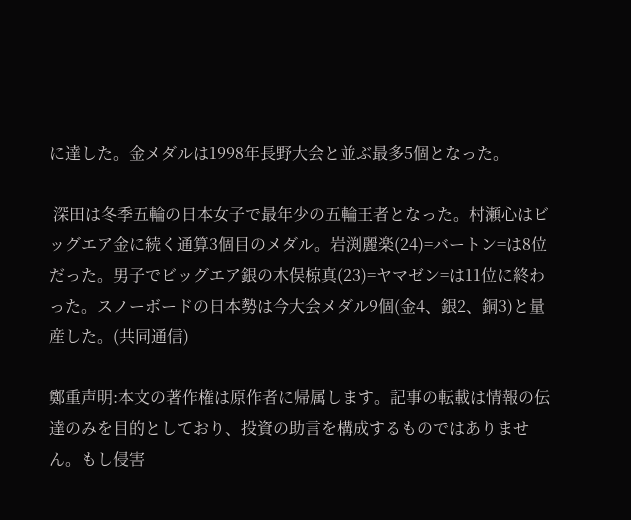に達した。金メダルは1998年長野大会と並ぶ最多5個となった。

 深田は冬季五輪の日本女子で最年少の五輪王者となった。村瀬心はビッグエア金に続く通算3個目のメダル。岩渕麗楽(24)=バートン=は8位だった。男子でビッグエア銀の木俣椋真(23)=ヤマゼン=は11位に終わった。スノーボードの日本勢は今大会メダル9個(金4、銀2、銅3)と量産した。(共同通信)

鄭重声明:本文の著作権は原作者に帰属します。記事の転載は情報の伝達のみを目的としており、投資の助言を構成するものではありません。もし侵害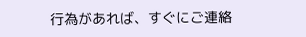行為があれば、すぐにご連絡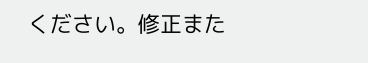ください。修正また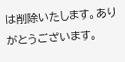は削除いたします。ありがとうございます。